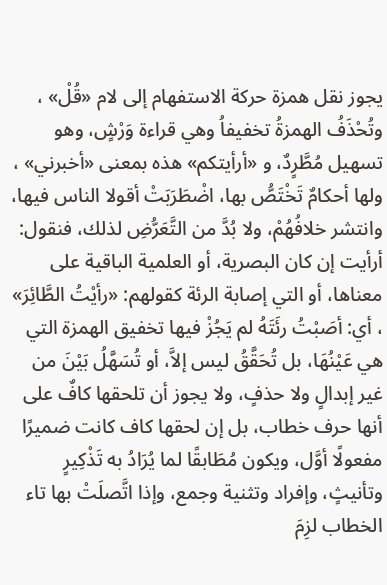يجوز نقل همزة حركة الاستفهام إلى لام «قُلْ» ، وتُحْذَفُ الهمزةُ تخفيفاُ وهي قراءة وَرْشٍ، وهو تسهيل مُطَّرٍدٌ، و «أرأيتكم» هذه بمعنى «أخبرني» ، ولها أحكامٌ تَخْتَصُّ بها، اضْطَرَبَتْ أقولا الناس فيها، وانتشر خلافُهُمْ، ولا بُدَّ من التَّعَرُّضِ لذلك، فنقول: أرأيت إن كان البصرية، أو العلمية الباقية على معناها، أو التي إصابة الرئة كقولهم: «رأيْتُ الطَّائِرَ» ، أي: أصَبْتُ رئَتَهُ لم يَجُزْ فيها تخفيق الهمزة التي هي عَيْنُهَا، بل تُحَقَّقُ ليس إلاَّ، أو تُسَهَّلُ بَيْنَ من غير إبدالٍ ولا حذفٍ، ولا يجوز أن تلحقها كافٌ على أنها حرف خطاب، بل إن لحقها كاف كانت ضميرًا مفعولًا أوَّل، ويكون مُطَابقًا لما يُرَادُ به تَذْكِيرٍ وتأنيثٍ، وإفراد وتثنية وجمع، وإذا اتَّصلَتْ بها تاء الخطاب لزِمَ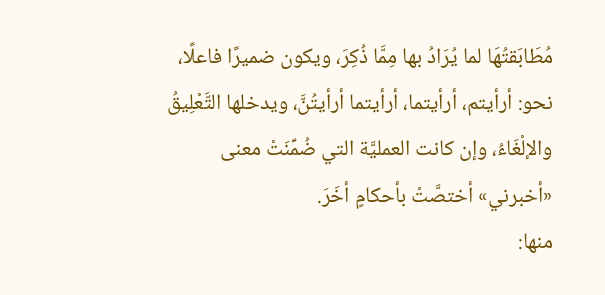مُطَابَقتُهَا لما يُرَادُ بها مِمَّا ذُكِرَ، ويكون ضميرًا فاعلًا، نحو: أرأيتم، أرأيتما، أرأيتما أرأيتُنَّ، ويدخلها التَّعْلِيقُ والإلْغَاءُ، وإن كانت العمليَّة التي ضُمِّنَتْ معنى «أخبرني» أختصَّتْ بأحكامٍ أخَرَ.
منها: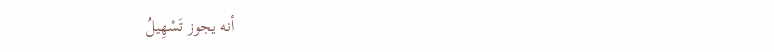أنه يجوز تَسْهِيلُ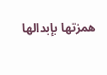همزتها بإبدالها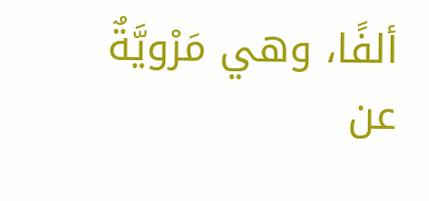ألفًا، وهي مَرْويَّةٌ عن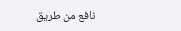نافع من طريق